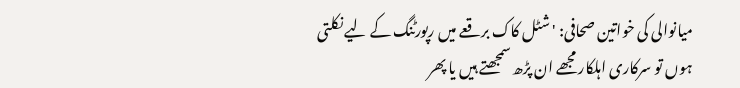میانوالی کی خواتین صحافی: 'شٹل کاک برقعے میں رپورٹنگ کے لیے نکلتی ہوں تو سرکاری اہلکار مجھے ان پڑھ سمجھتے ہیں یا پھر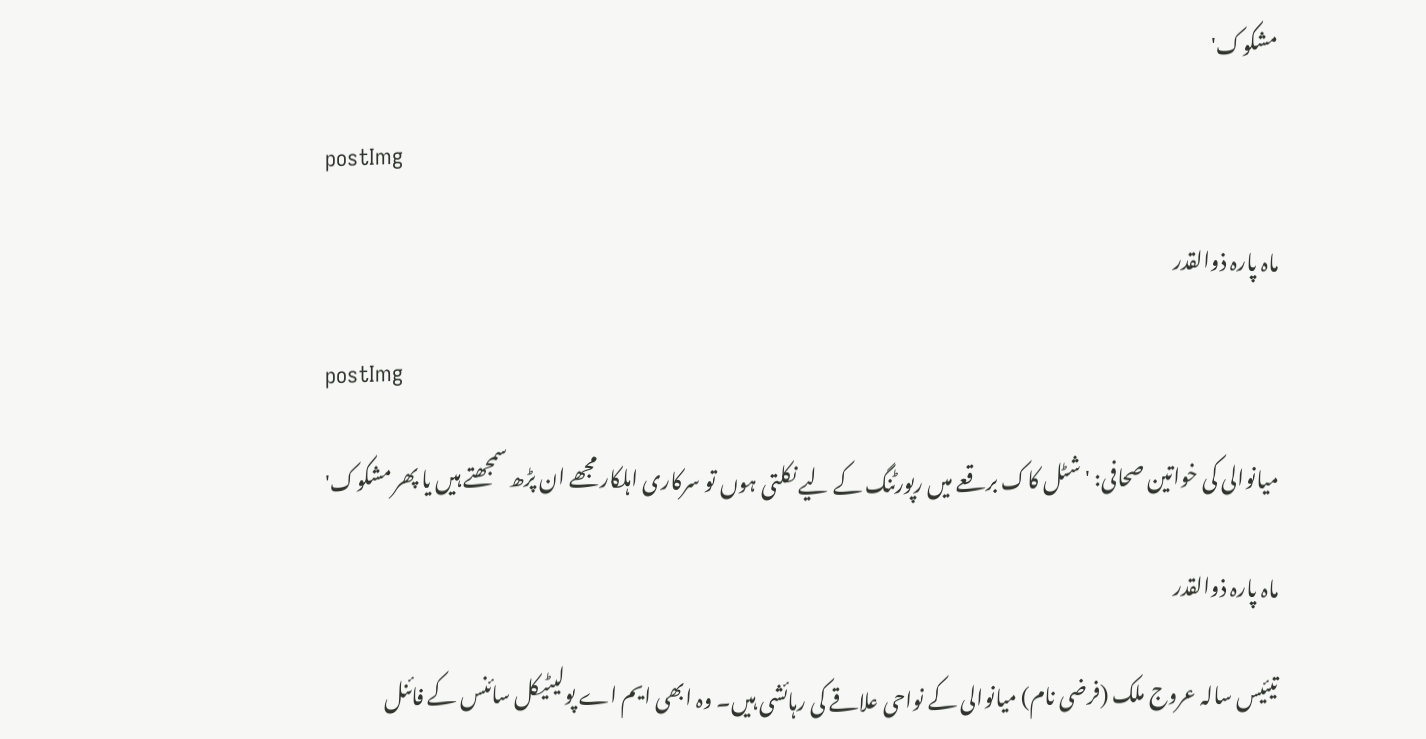مشکوک'

postImg

ماہ پارہ ذوالقدر

postImg

میانوالی کی خواتین صحافی: 'شٹل کاک برقعے میں رپورٹنگ کے لیے نکلتی ہوں تو سرکاری اہلکار مجھے ان پڑھ سمجھتے ہیں یا پھر مشکوک'

ماہ پارہ ذوالقدر

تیئیس سالہ عروج ملک (فرضی نام) میانوالی کے نواحی علاقے کی رہائشی ہیں۔ وہ ابھی ایم اے پولیٹیکل سائنس کے فائنل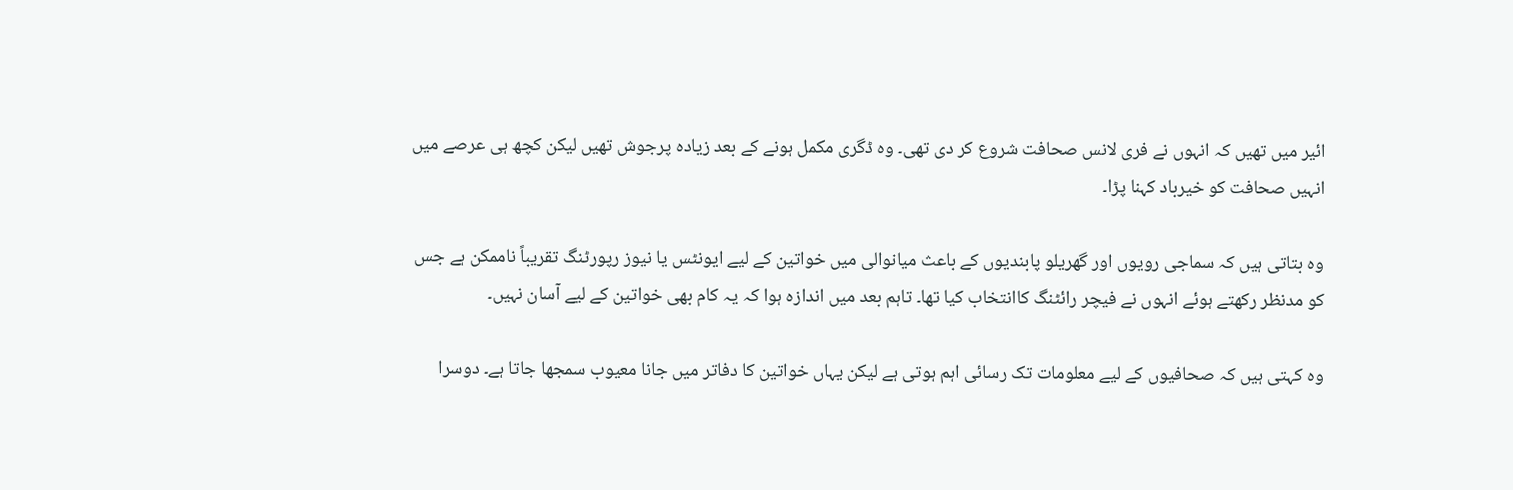ائیر میں تھیں کہ انہوں نے فری لانس صحافت شروع کر دی تھی۔ وہ ڈگری مکمل ہونے کے بعد زیادہ پرجوش تھیں لیکن کچھ ہی عرصے میں انہیں صحافت کو خیرباد کہنا پڑا۔

وہ بتاتی ہیں کہ سماجی رویوں اور گھریلو پابندیوں کے باعث میانوالی میں خواتین کے لیے ایونٹس یا نیوز رپورٹنگ تقریباً ناممکن ہے جس کو مدنظر رکھتے ہوئے انہوں نے فیچر رائٹنگ کاانتخاب کیا تھا۔ تاہم بعد میں اندازہ ہوا کہ یہ کام بھی خواتین کے لیے آسان نہیں۔

وہ کہتی ہیں کہ صحافیوں کے لیے معلومات تک رسائی اہم ہوتی ہے لیکن یہاں خواتین کا دفاتر میں جانا معیوب سمجھا جاتا ہے۔ دوسرا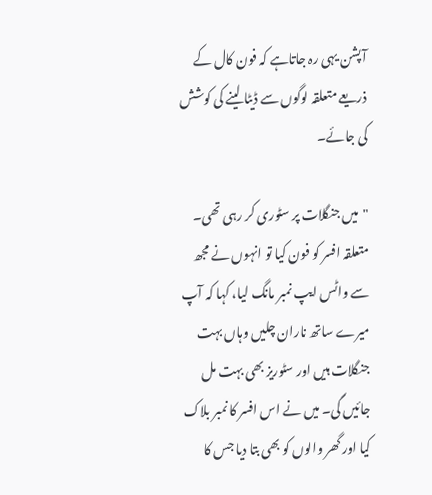آپشن یہی رہ جاتاہے کہ فون کال کے ذریعے متعلقہ لوگوں سے ڈیٹا لینے کی کوشش کی جائے۔

"میں جنگلات پر سٹوری کر رہی تھی۔ متعلقہ افسر کو فون کیا تو انہوں نے مجھ سے واٹس ایپ نمبر مانگ لیا، کہا کہ آپ میرے ساتھ ناران چلیں وہاں بہت جنگلات ہیں اور سٹوریز بھی بہت مل جائیں گی۔ میں نے اس افسر کا نمبر بلاک کیا اور گھر والوں کو بھی بتا دیا جس کا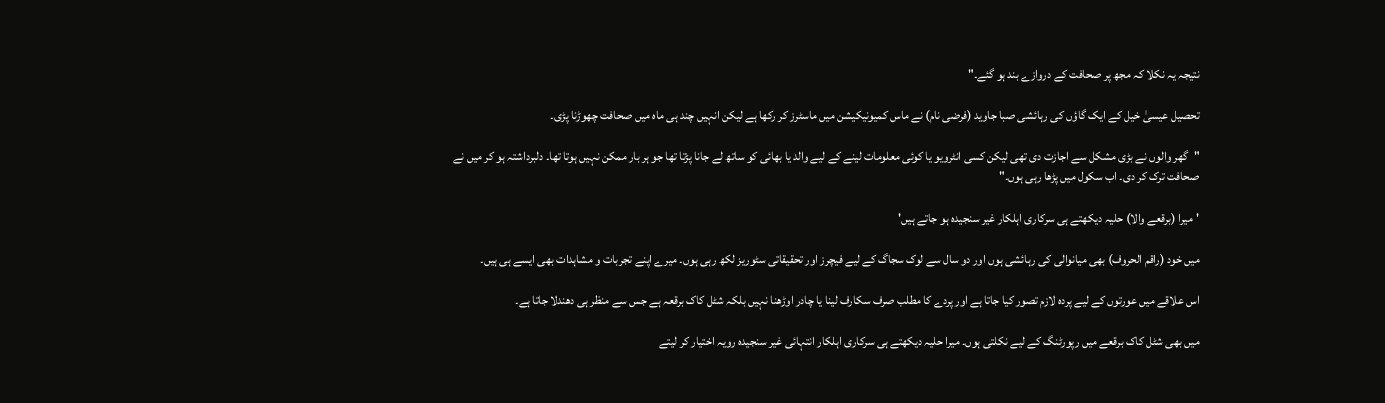نتیجہ یہ نکلا کہ مجھ پر صحافت کے دروازے بند ہو گئے۔"

تحصیل عیسیٰ خیل کے ایک گاؤں کی رہائشی صبا جاوید (فرضی نام) نے ماس کمیونیکیشن میں ماسٹرز کر رکھا ہے لیکن انہیں چند ہی ماہ میں صحافت چھوڑنا پڑی۔

"گھر والوں نے بڑی مشکل سے اجازت دی تھی لیکن کسی انٹرویو یا کوئی معلومات لینے کے لیے والد یا بھائی کو ساتھ لے جانا پڑتا تھا جو ہر بار ممکن نہیں ہوتا تھا۔ دلبرداشتہ ہو کر میں نے صحافت ترک کر دی۔ اب سکول میں پڑھا رہی ہوں۔"

'میرا (برقعے والا) حلیہ دیکھتے ہی سرکاری اہلکار غیر سنجیدہ ہو جاتے ہیں'

میں خود (راقم الحروف) بھی میانوالی کی رہائشی ہوں اور دو سال سے لوک سجاگ کے لیے فیچرز اور تحقیقاتی سٹوریز لکھ رہی ہوں۔ میرے اپنے تجربات و مشاہدات بھی ایسے ہی ہیں۔

اس علاقے میں عورتوں کے لیے پردہ لازم تصور کیا جاتا ہے اور پردے کا مطلب صرف سکارف لینا یا چادر اوڑھنا نہیں بلکہ شٹل کاک برقعہ ہے جس سے منظر ہی دھندلا جاتا ہے۔

میں بھی شٹل کاک برقعے میں رپورٹنگ کے لیے نکلتی ہوں۔ میرا حلیہ دیکھتے ہی سرکاری اہلکار انتہائی غیر سنجیدہ رویہ اختیار کر لیتے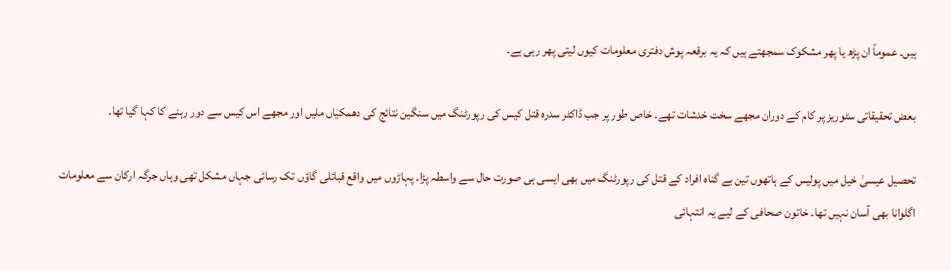ہیں۔ عموماً ان پڑھ یا پھر مشکوک سمجھتے ہیں کہ یہ برقعہ پوش دفتری معلومات کیوں لیتی پھر رہی ہے۔

بعض تحقیقاتی سٹوریز پر کام کے دوران مجھے سخت خدشات تھے۔ خاص طور پر جب ڈاکٹر سدرہ قتل کیس کی رپورٹنگ میں سنگین نتائج کی دھمکیاں ملیں اور مجھے اس کیس سے دور رہنے کا کہا گیا تھا۔

تحصیل عیسیٰ خیل میں پولیس کے ہاتھوں تین بے گناہ افراد کے قتل کی رپورٹنگ میں بھی ایسی ہی صورت حال سے واسطہ پڑا۔ پہاڑوں میں واقع قبائلی گاؤں تک رسائی جہاں مشکل تھی وہاں جرگہ ارکان سے معلومات اگلوانا بھی آسان نہیں تھا۔ خاتون صحافی کے لیے یہ انتہائی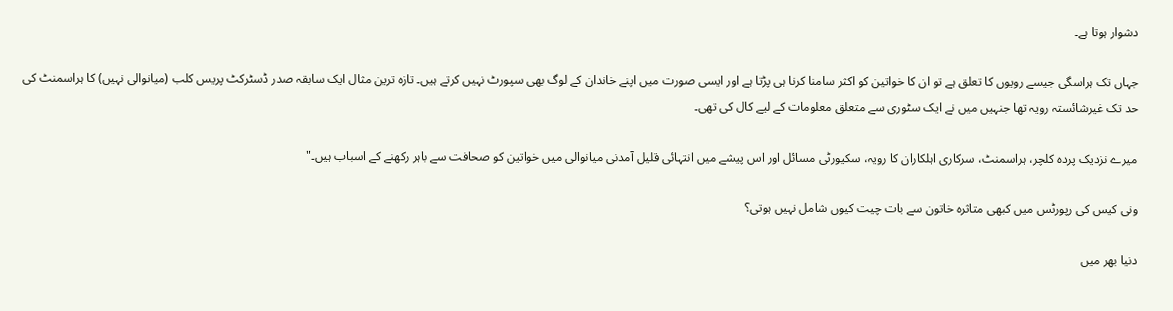دشوار ہوتا ہے۔

جہاں تک ہراسگی جیسے رویوں کا تعلق ہے تو ان کا خواتین کو اکثر سامنا کرنا ہی پڑتا ہے اور ایسی صورت میں اپنے خاندان کے لوگ بھی سپورٹ نہیں کرتے ہیں۔ تازہ ترین مثال ایک سابقہ صدر ڈسٹرکٹ پریس کلب (میانوالی نہیں) کا ہراسمنٹ کی حد تک غیرشائستہ رویہ تھا جنہیں میں نے ایک سٹوری سے متعلق معلومات کے لیے کال کی تھی۔

میرے نزدیک پردہ کلچر، ہراسمنٹ، سرکاری اہلکاران کا رویہ، سکیورٹی مسائل اور اس پیشے میں انتہائی قلیل آمدنی میانوالی میں خواتین کو صحافت سے باہر رکھنے کے اسباب ہیں۔"

ونی کیس کی رپورٹس میں کبھی متاثرہ خاتون سے بات چیت کیوں شامل نہیں ہوتی؟

دنیا بھر میں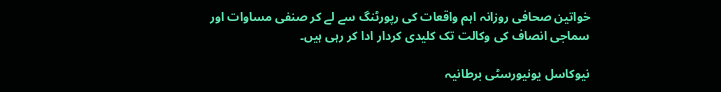خواتین صحافی روزانہ اہم واقعات کی رپورٹنگ سے لے کر صنفی مساوات اور سماجی انصاف کی وکالت تک کلیدی کردار ادا کر رہی ہیں۔

نیوکاسل یونیورسٹی برطانیہ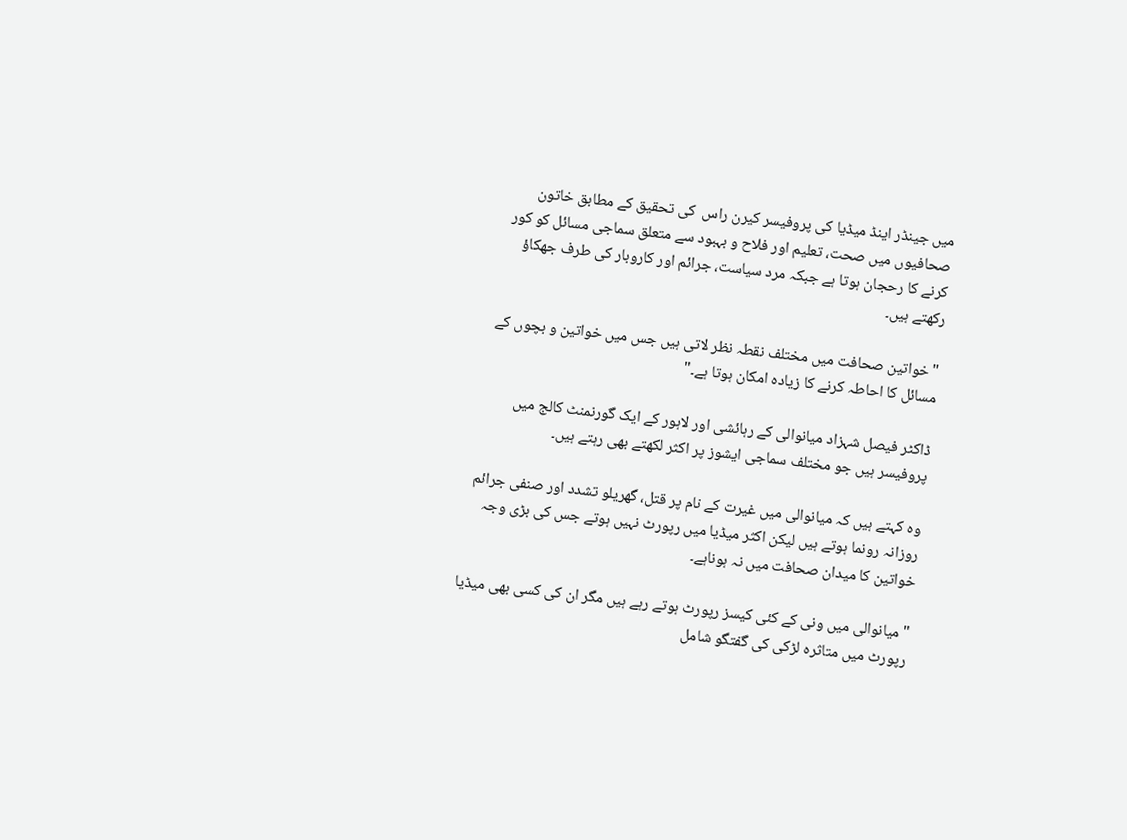میں جینڈر اینڈ میڈیا کی پروفیسر کیرن راس  کی تحقیق کے مطابق خاتون صحافیوں میں صحت، تعلیم اور فلاح و بہبود سے متعلق سماجی مسائل کو کور کرنے کا رحجان ہوتا ہے جبکہ مرد سیاست، جرائم اور کاروبار کی طرف جھکاؤ رکھتے ہیں۔

"خواتین صحافت میں مختلف نقطہ نظر لاتی ہیں جس میں خواتین و بچوں کے مسائل کا احاطہ کرنے کا زیادہ امکان ہوتا ہے۔"

ڈاکٹر فیصل شہزاد میانوالی کے رہائشی اور لاہور کے ایک گورنمنٹ کالج میں پروفیسر ہیں جو مختلف سماجی ایشوز پر اکثر لکھتے بھی رہتے ہیں۔

وہ کہتے ہیں کہ میانوالی میں غیرت کے نام پر قتل، گھریلو تشدد اور صنفی جرائم روزانہ رونما ہوتے ہیں لیکن اکثر میڈیا میں رپورٹ نہیں ہوتے جس کی بڑی وجہ خواتین کا میدان صحافت میں نہ ہوناہے۔

"میانوالی میں ونی کے کئی کیسز رپورٹ ہوتے رہے ہیں مگر ان کی کسی بھی میڈیا رپورٹ میں متاثرہ لڑکی کی گفتگو شامل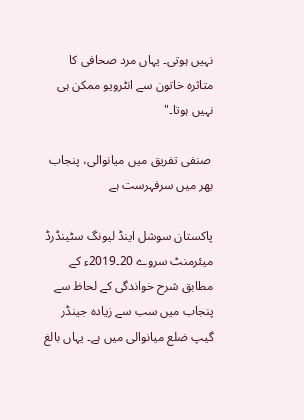نہیں ہوتی۔ یہاں مرد صحافی کا متاثرہ خاتون سے انٹرویو ممکن ہی نہیں ہوتا۔"

 صنفی تفریق میں میانوالی، پنجاب بھر میں سرفہرست ہے

پاکستان سوشل اینڈ لیونگ سٹینڈرڈ میئرمنٹ سروے 20۔2019ء کے مطابق شرح خواندگی کے لحاظ سے پنجاب میں سب سے زیادہ جینڈر گیپ ضلع میانوالی میں ہے۔ یہاں بالغ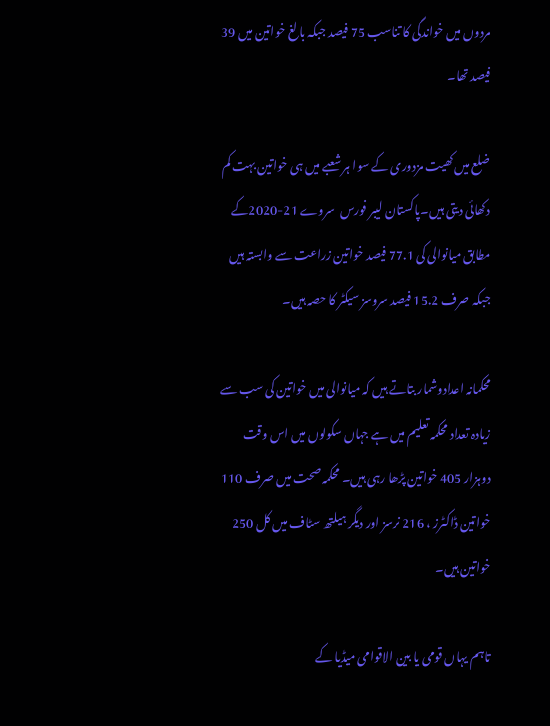مردوں میں خواندگی کا تناسب 75 فیصد جبکہ بالغ خواتین میں 39 فیصد تھا۔

ضلع میں کھیت مزدوری کے سوا ہر شعبے میں ہی خواتین بہت کم دکھائی دیتی ہیں۔پاکستان لیبر فورس  سروے 21-2020کے مطابق میانوالی کی 77.1 فیصد خواتین زراعت سے وابستہ ہیں جبکہ صرف 15.2 فیصد سروسز سیکٹر کا حصہ ہیں۔

محکمانہ اعدادوشمار بتاتے ہیں کہ میانوالی میں خواتین کی سب سے زیادہ تعداد محکمہ تعلیم میں ہے جہاں سکولوں میں اس وقت دوہزار 405 خواتین پڑھا رہی ہیں۔ محکمہ صحت میں صرف 110 خواتین ڈاکٹرز ، 216 نرسز اور دیگر ہیلتھ سٹاف میں کل 250 خواتین ہیں۔

تاہم یہاں قومی یا بین الاقوامی میڈیا کے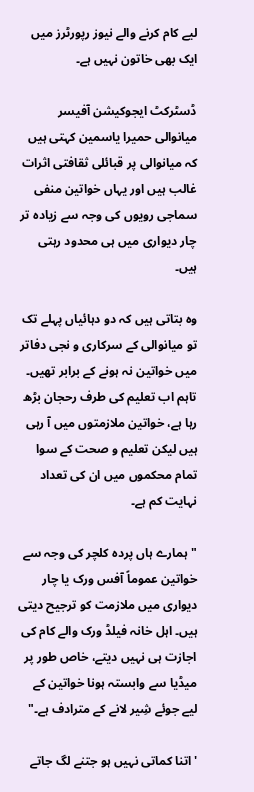لیے کام کرنے والے نیوز رپورٹرز میں ایک بھی خاتون نہیں ہے۔

ڈسٹرکٹ ایجوکیشن آفیسر میانوالی حمیرا یاسمین کہتی ہیں کہ میانوالی پر قبائلی ثقافتی اثرات غالب ہیں اور یہاں خواتین منفی سماجی رویوں کی وجہ سے زیادہ تر چار دیواری میں ہی محدود رہتی ہیں۔

وہ بتاتی ہیں کہ دو دہائیاں پہلے تک تو میانوالی کے سرکاری و نجی دفاتر میں خواتین نہ ہونے کے برابر تھیں۔ تاہم اب تعلیم کی طرف رحجان بڑھ رہا ہے، خواتین ملازمتوں میں آ رہی ہیں لیکن تعلیم و صحت کے سوا تمام محکموں میں ان کی تعداد نہایت کم ہے۔

"ہمارے ہاں پردہ کلچر کی وجہ سے خواتین عموماً آفس ورک یا چار دیواری میں ملازمت کو ترجیح دیتی ہیں۔ اہل خانہ فیلڈ ورک والے کام کی اجازت ہی نہیں دیتے، خاص طور پر میڈیا سے وابستہ ہونا خواتین کے لیے جوئے شِیر لانے کے مترادف ہے۔"

'اتنا کماتی نہیں ہو جتنے لگ جاتے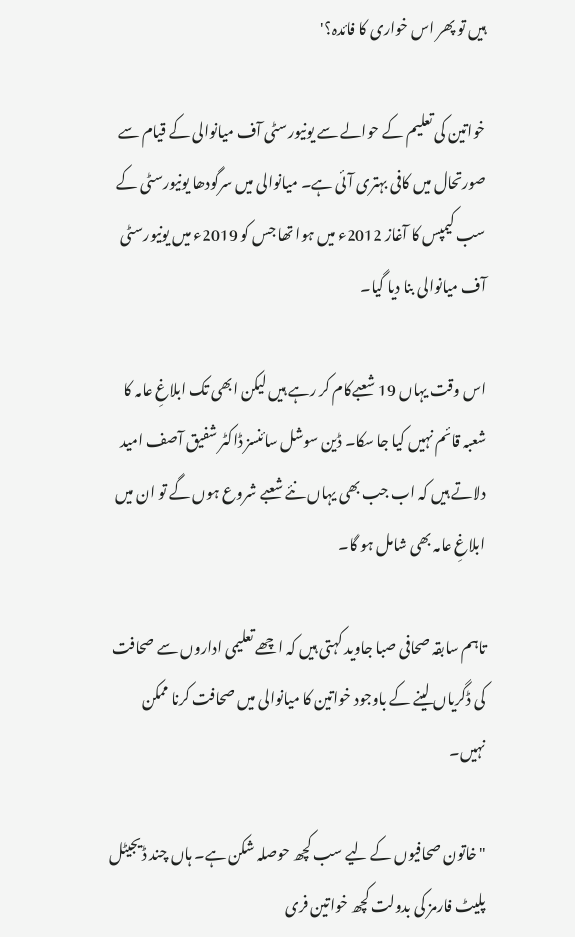ہیں تو پھر اس خواری کا فائدہ؟'

خواتین کی تعلیم کے حوالے سے یونیورسٹی آف میانوالی کے قیام سے صورتحال میں کافی بہتری آئی ہے۔ میانوالی میں سرگودھا یونیورسٹی کے سب کیمپس کا آغاز 2012ء میں ہوا تھا جس کو 2019ء میں یونیورسٹی آف میانوالی بنا دیا گیا۔

اس وقت یہاں 19 شعبےکام کر رہے ہیں لیکن ابھی تک ابلاغِ عامہ کا شعبہ قائم نہیں کیا جا سکا۔ ڈین سوشل سائنسز ڈاکٹر شفیق آصف امید دلاتے ہیں کہ اب جب بھی یہاں نئے شعبے شروع ہوں گے تو ان میں ابلاغِ عامہ بھی شامل ہو گا۔

تاہم سابقہ صحافی صبا جاوید کہتی ہیں کہ اچھے تعلیمی اداروں سے صحافت کی ڈگریاں لینے کے باوجود خواتین کا میانوالی میں صحافت کرنا ممکن نہیں۔

"خاتون صحافیوں کے لیے سب کچھ حوصلہ شکن ہے۔ ہاں چند ڈیجیٹل پلیٹ فارمز کی بدولت کچھ خواتین فری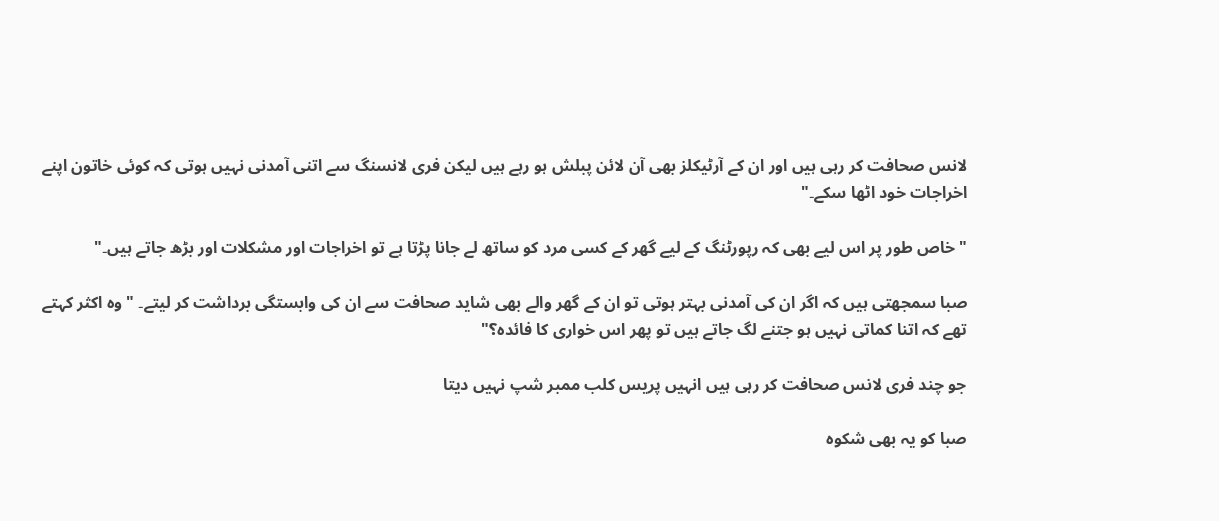لانس صحافت کر رہی ہیں اور ان کے آرٹیکلز بھی آن لائن پبلش ہو رہے ہیں لیکن فری لانسنگ سے اتنی آمدنی نہیں ہوتی کہ کوئی خاتون اپنے اخراجات خود اٹھا سکے۔"

"خاص طور پر اس لیے بھی کہ رپورٹنگ کے لیے گھر کے کسی مرد کو ساتھ لے جانا پڑتا ہے تو اخراجات اور مشکلات اور بڑھ جاتے ہیں۔"

صبا سمجھتی ہیں کہ اگر ان کی آمدنی بہتر ہوتی تو ان کے گھر والے بھی شاید صحافت سے ان کی وابستگی برداشت کر لیتے۔ "وہ اکثر کہتے تھے کہ اتنا کماتی نہیں ہو جتنے لگ جاتے ہیں تو پھر اس خواری کا فائدہ؟"

جو چند فری لانس صحافت کر رہی ہیں انہیں پریس کلب ممبر شپ نہیں دیتا

صبا کو یہ بھی شکوہ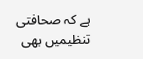ہے کہ صحافتی تنظیمیں بھی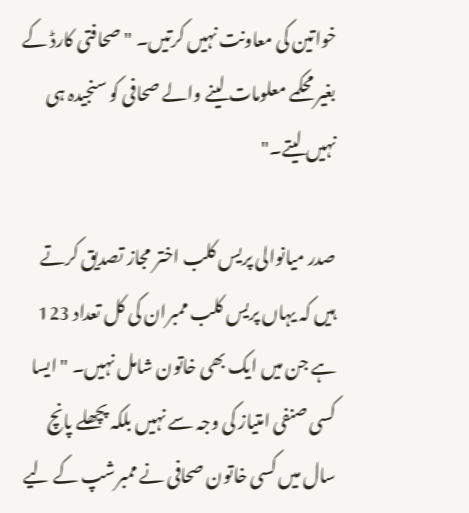خواتین کی معاونت نہیں کرتیں۔ "صحافتی کارڈ کے بغیر محکمے معلومات لینے والے صحافی کو سنجیدہ ہی نہیں لیتے۔"

صدر میانوالی پریس کلب اختر مجاز تصدیق کرتے ہیں کہ یہاں پریس کلب ممبران کی کل تعداد 123 ہے جن میں ایک بھی خاتون شامل نہیں۔ "ایسا کسی صنفی امتیاز کی وجہ سے نہیں بلکہ پچھلے پانچ سال میں کسی خاتون صحافی نے ممبرشپ کے لیے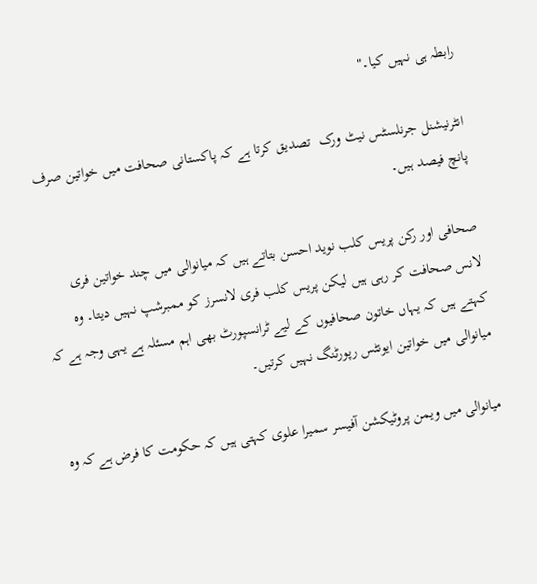رابطہ ہی نہیں کیا۔"

انٹرنیشنل جرنلسٹس نیٹ ورک  تصدیق کرتا ہے کہ پاکستانی صحافت میں خواتین صرف پانچ فیصد ہیں۔

صحافی اور رکن پریس کلب نوید احسن بتاتے ہیں کہ میانوالی میں چند خواتین فری لانس صحافت کر رہی ہیں لیکن پریس کلب فری لانسرز کو ممبرشپ نہیں دیتا۔ وہ کہتے ہیں کہ یہاں خاتون صحافیوں کے لیے ٹرانسپورٹ بھی اہم مسئلہ ہے یہی وجہ ہے کہ میانوالی میں خواتین ایونٹس رپورٹنگ نہیں کرتیں۔

میانوالی میں ویمن پروٹیکشن آفیسر سمیرا علوی کہتی ہیں کہ حکومت کا فرض ہے کہ وہ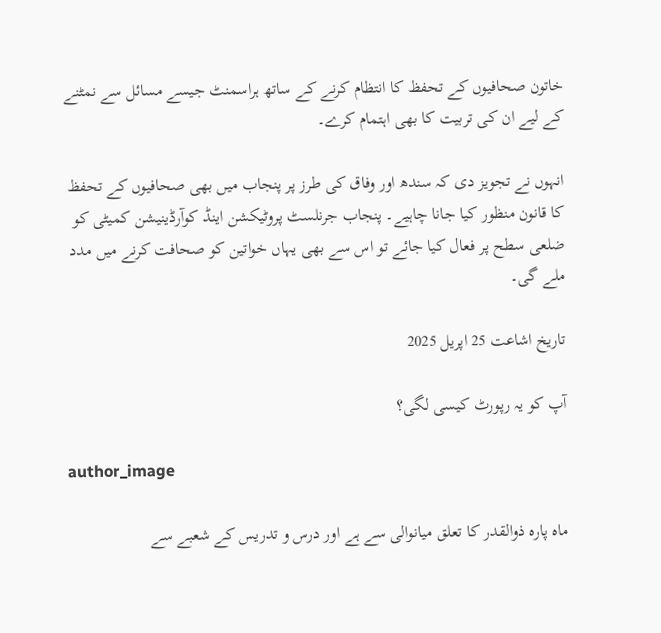خاتون صحافیوں کے تحفظ کا انتظام کرنے کے ساتھ ہراسمنٹ جیسے مسائل سے نمٹنے کے لیے ان کی تربیت کا بھی اہتمام کرے۔

انہوں نے تجویز دی کہ سندھ اور وفاق کی طرز پر پنجاب میں بھی صحافیوں کے تحفظ کا قانون منظور کیا جانا چاہیے۔ پنجاب جرنلسٹ پروٹیکشن اینڈ کوآرڈینیشن کمیٹی کو ضلعی سطح پر فعال کیا جائے تو اس سے بھی یہاں خواتین کو صحافت کرنے میں مدد ملے گی۔

تاریخ اشاعت 25 اپریل 2025

آپ کو یہ رپورٹ کیسی لگی؟

author_image

ماہ پارہ ذوالقدر کا تعلق میانوالی سے ہے اور درس و تدریس کے شعبے سے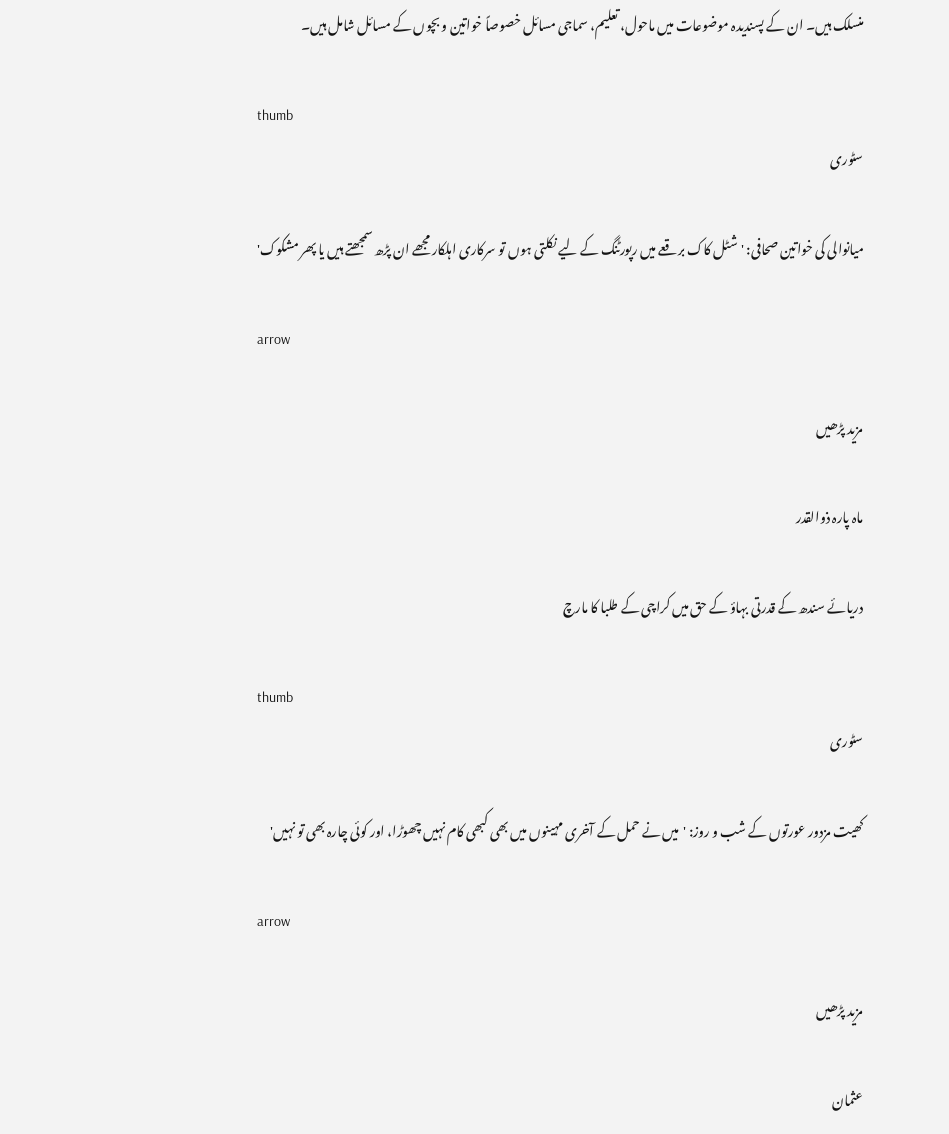منسلک ہیں۔ ان کے پسندیدہ موضوعات میں ماحول، تعلیم، سماجی مسائل خصوصاً خواتین و بچوں کے مسائل شامل ہیں۔

thumb
سٹوری

میانوالی کی خواتین صحافی: 'شٹل کاک برقعے میں رپورٹنگ کے لیے نکلتی ہوں تو سرکاری اہلکار مجھے ان پڑھ سمجھتے ہیں یا پھر مشکوک'

arrow

مزید پڑھیں

ماہ پارہ ذوالقدر

دریائے سندھ کے قدرتی بہاؤ کے حق میں کراچی کے طلبا کا مارچ

thumb
سٹوری

کھیت مزدور عورتوں کے شب و روز: 'میں نے حمل کے آخری مہینوں میں بھی کبھی کام نہیں چھوڑا، اور کوئی چارہ بھی تو نہیں'

arrow

مزید پڑھیں

عثمان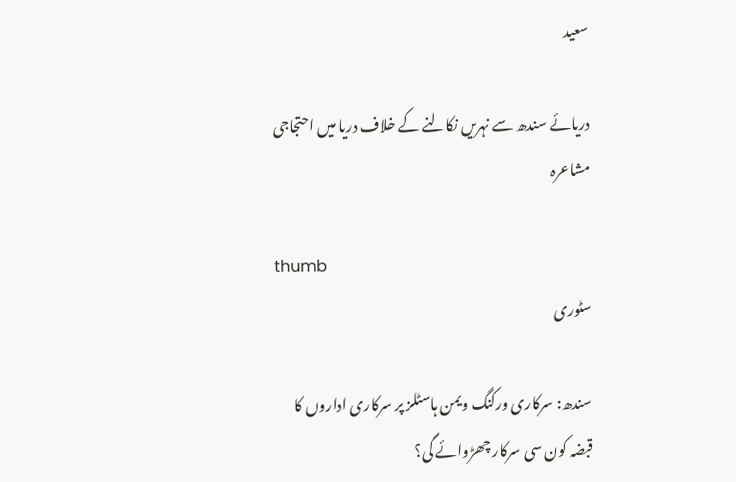سعید

دریائے سندھ سے نہریں نکالنے کے خلاف دریا میں احتجاجی مشاعرہ

thumb
سٹوری

سندھ: سرکاری ورکنگ ویمن ہاسٹلز پر سرکاری اداروں کا قبضہ کون سی سرکار چھڑوائے گی؟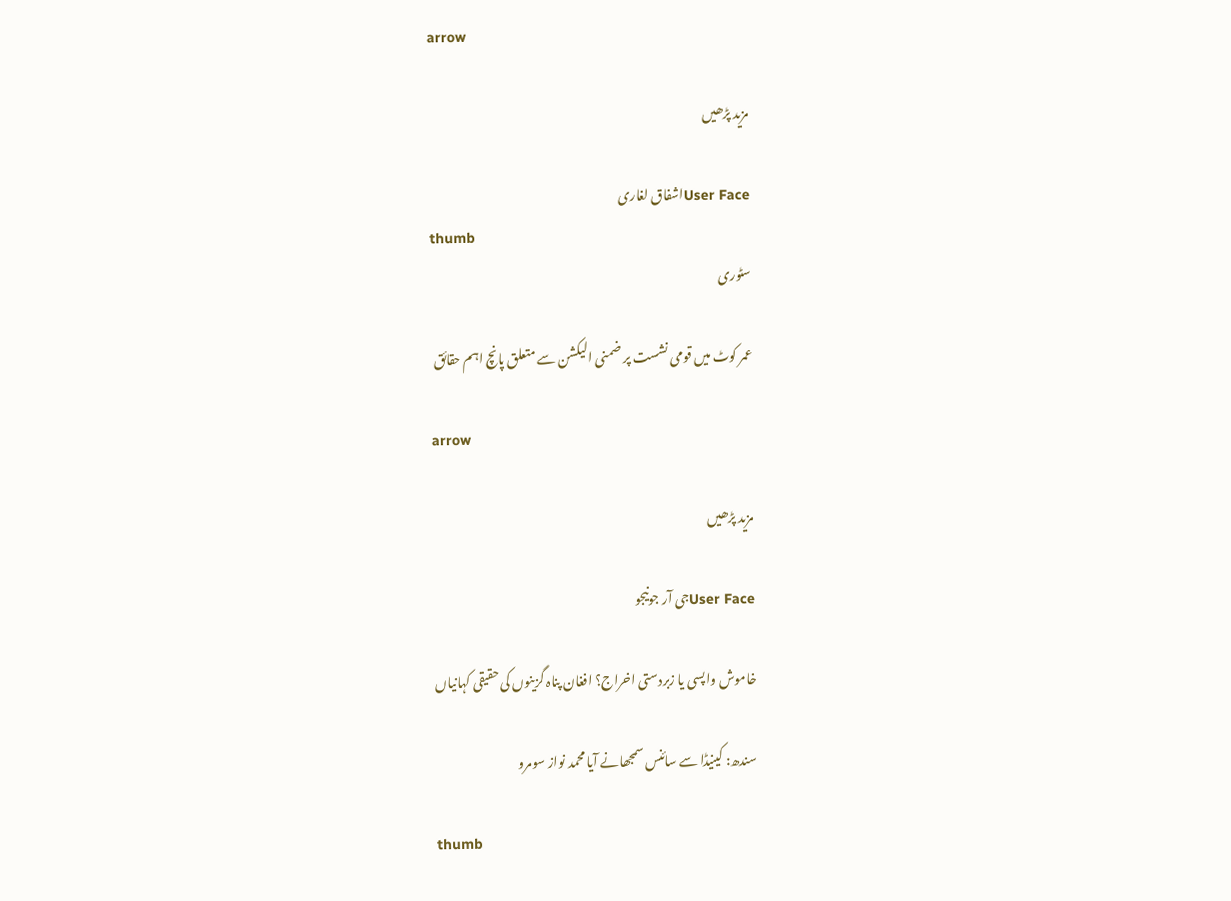arrow

مزید پڑھیں

User Faceاشفاق لغاری
thumb
سٹوری

عمر کوٹ میں قومی نشست پر ضمنی الیکشن سے متعلق پانچ اہم حقائق

arrow

مزید پڑھیں

User Faceجی آر جونیجو

خاموش واپسی یا زبردستی اخراج؟ افغان پناہ گزینوں کی حقیقی کہانیاں

سندھ: کینیڈا سے سائنس سمجھانے آیا محمد نواز سومرو

thumb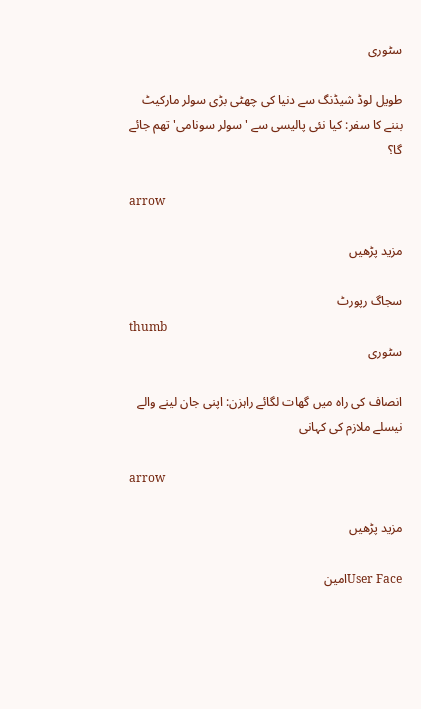سٹوری

طویل لوڈ شیڈنگ سے دنیا کی چھٹی بڑی سولر مارکیٹ بننے کا سفر: کیا نئی پالیسی سے 'سولر سونامی' تھم جائے گا؟

arrow

مزید پڑھیں

سجاگ رپورٹ
thumb
سٹوری

انصاف کی راہ میں گھات لگائے راہزن: اپنی جان لینے والے نیسلے ملازم کی کہانی

arrow

مزید پڑھیں

User Faceامین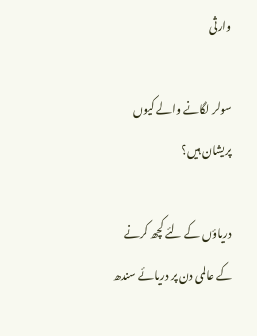وارثی

سولر لگانے والے کیوں پریشان ہیں؟

دریاؤں کے لئے کچھ کرنے کے عالمی دن پر دریائے سندھ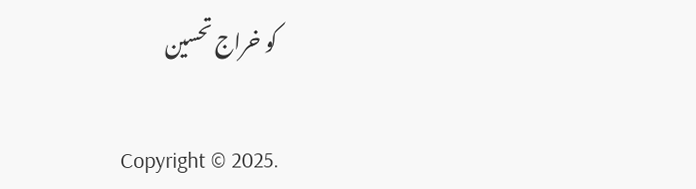کو خراج تحسین

Copyright © 2025.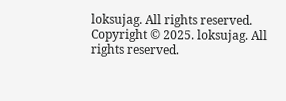loksujag. All rights reserved.
Copyright © 2025. loksujag. All rights reserved.